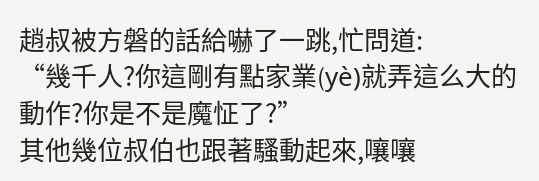趙叔被方磐的話給嚇了一跳,忙問道:
“幾千人?你這剛有點家業(yè)就弄這么大的動作?你是不是魔怔了?”
其他幾位叔伯也跟著騷動起來,嚷嚷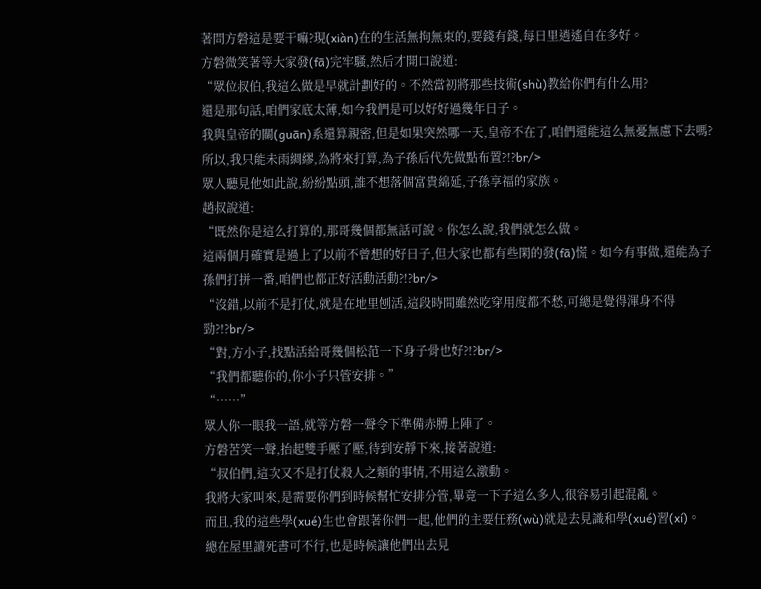著問方磐這是要干嘛?現(xiàn)在的生活無拘無束的,要錢有錢,每日里逍遙自在多好。
方磐微笑著等大家發(fā)完牢騷,然后才開口說道:
“眾位叔伯,我這么做是早就計劃好的。不然當初將那些技術(shù)教給你們有什么用?
還是那句話,咱們家底太薄,如今我們是可以好好過幾年日子。
我與皇帝的關(guān)系還算親密,但是如果突然哪一天,皇帝不在了,咱們還能這么無憂無慮下去嗎?
所以,我只能未雨綢繆,為將來打算,為子孫后代先做點布置?!?br/>
眾人聽見他如此說,紛紛點頭,誰不想落個富貴綿延,子孫享福的家族。
趙叔說道:
“既然你是這么打算的,那哥幾個都無話可說。你怎么說,我們就怎么做。
這兩個月確實是過上了以前不曾想的好日子,但大家也都有些閑的發(fā)慌。如今有事做,還能為子孫們打拼一番,咱們也都正好活動活動?!?br/>
“沒錯,以前不是打仗,就是在地里刨活,這段時間雖然吃穿用度都不愁,可總是覺得渾身不得勁?!?br/>
“對,方小子,找點活給哥幾個松范一下身子骨也好?!?br/>
“我們都聽你的,你小子只管安排。”
“……”
眾人你一眼我一語,就等方磐一聲令下準備赤膊上陣了。
方磐苦笑一聲,抬起雙手壓了壓,待到安靜下來,接著說道:
“叔伯們,這次又不是打仗殺人之類的事情,不用這么激動。
我將大家叫來,是需要你們到時候幫忙安排分管,畢竟一下子這么多人,很容易引起混亂。
而且,我的這些學(xué)生也會跟著你們一起,他們的主要任務(wù)就是去見識和學(xué)習(xí)。
總在屋里讀死書可不行,也是時候讓他們出去見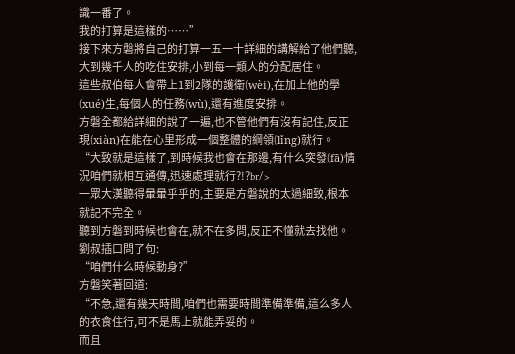識一番了。
我的打算是這樣的……”
接下來方磐將自己的打算一五一十詳細的講解給了他們聽,大到幾千人的吃住安排,小到每一類人的分配居住。
這些叔伯每人會帶上1到2隊的護衛(wèi),在加上他的學(xué)生,每個人的任務(wù),還有進度安排。
方磐全都給詳細的說了一遍,也不管他們有沒有記住,反正現(xiàn)在能在心里形成一個整體的綱領(lǐng)就行。
“大致就是這樣了,到時候我也會在那邊,有什么突發(fā)情況咱們就相互通傳,迅速處理就行?!?br/>
一眾大漢聽得暈暈乎乎的,主要是方磐說的太過細致,根本就記不完全。
聽到方磐到時候也會在,就不在多問,反正不懂就去找他。
劉叔插口問了句:
“咱們什么時候動身?”
方磐笑著回道:
“不急,還有幾天時間,咱們也需要時間準備準備,這么多人的衣食住行,可不是馬上就能弄妥的。
而且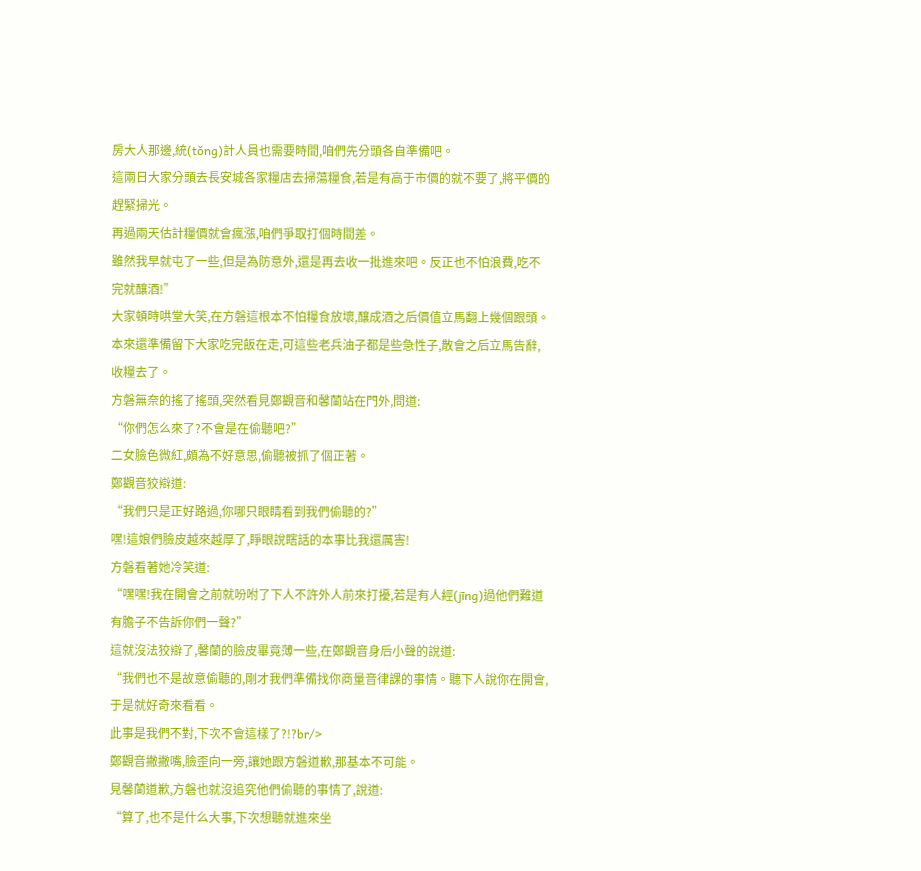房大人那邊,統(tǒng)計人員也需要時間,咱們先分頭各自準備吧。
這兩日大家分頭去長安城各家糧店去掃蕩糧食,若是有高于市價的就不要了,將平價的趕緊掃光。
再過兩天估計糧價就會瘋漲,咱們爭取打個時間差。
雖然我早就屯了一些,但是為防意外,還是再去收一批進來吧。反正也不怕浪費,吃不完就釀酒!”
大家頓時哄堂大笑,在方磐這根本不怕糧食放壞,釀成酒之后價值立馬翻上幾個跟頭。
本來還準備留下大家吃完飯在走,可這些老兵油子都是些急性子,散會之后立馬告辭,收糧去了。
方磐無奈的搖了搖頭,突然看見鄭觀音和馨蘭站在門外,問道:
“你們怎么來了?不會是在偷聽吧?”
二女臉色微紅,頗為不好意思,偷聽被抓了個正著。
鄭觀音狡辯道:
“我們只是正好路過,你哪只眼睛看到我們偷聽的?”
嘿!這娘們臉皮越來越厚了,睜眼說瞎話的本事比我還厲害!
方磐看著她冷笑道:
“嘿嘿!我在開會之前就吩咐了下人不許外人前來打擾,若是有人經(jīng)過他們難道有膽子不告訴你們一聲?”
這就沒法狡辯了,馨蘭的臉皮畢竟薄一些,在鄭觀音身后小聲的說道:
“我們也不是故意偷聽的,剛才我們準備找你商量音律課的事情。聽下人說你在開會,于是就好奇來看看。
此事是我們不對,下次不會這樣了?!?br/>
鄭觀音撇撇嘴,臉歪向一旁,讓她跟方磐道歉,那基本不可能。
見馨蘭道歉,方磐也就沒追究他們偷聽的事情了,說道:
“算了,也不是什么大事,下次想聽就進來坐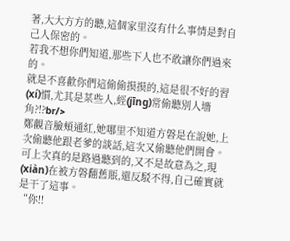著,大大方方的聽,這個家里沒有什么事情是對自己人保密的。
若我不想你們知道,那些下人也不敢讓你們過來的。
就是不喜歡你們這偷偷摸摸的,這是很不好的習(xí)慣,尤其是某些人,經(jīng)常偷聽別人墻角?!?br/>
鄭觀音臉頰通紅,她哪里不知道方磐是在說她,上次偷聽他跟老爹的談話,這次又偷聽他們開會。
可上次真的是路過聽到的,又不是故意為之,現(xiàn)在被方磐翻舊賬,還反駁不得,自己確實就是干了這事。
“你!!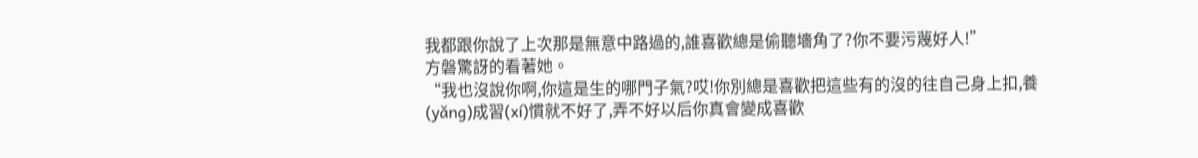我都跟你說了上次那是無意中路過的,誰喜歡總是偷聽墻角了?你不要污蔑好人!”
方磐驚訝的看著她。
“我也沒說你啊,你這是生的哪門子氣?哎!你別總是喜歡把這些有的沒的往自己身上扣,養(yǎng)成習(xí)慣就不好了,弄不好以后你真會變成喜歡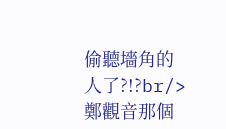偷聽墻角的人了?!?br/>
鄭觀音那個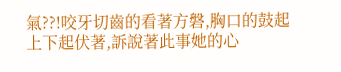氣??!咬牙切齒的看著方磐,胸口的鼓起上下起伏著,訴說著此事她的心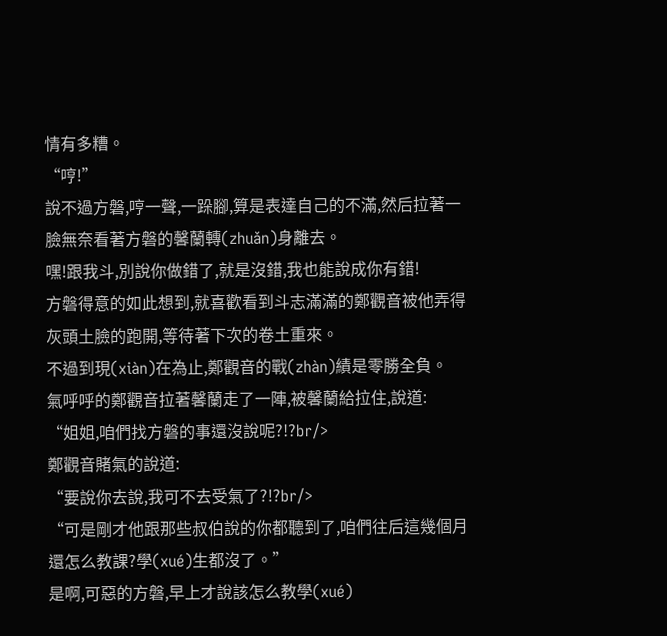情有多糟。
“哼!”
說不過方磐,哼一聲,一跺腳,算是表達自己的不滿,然后拉著一臉無奈看著方磐的馨蘭轉(zhuǎn)身離去。
嘿!跟我斗,別說你做錯了,就是沒錯,我也能說成你有錯!
方磐得意的如此想到,就喜歡看到斗志滿滿的鄭觀音被他弄得灰頭土臉的跑開,等待著下次的卷土重來。
不過到現(xiàn)在為止,鄭觀音的戰(zhàn)績是零勝全負。
氣呼呼的鄭觀音拉著馨蘭走了一陣,被馨蘭給拉住,說道:
“姐姐,咱們找方磐的事還沒說呢?!?br/>
鄭觀音賭氣的說道:
“要說你去說,我可不去受氣了?!?br/>
“可是剛才他跟那些叔伯說的你都聽到了,咱們往后這幾個月還怎么教課?學(xué)生都沒了。”
是啊,可惡的方磐,早上才說該怎么教學(xué)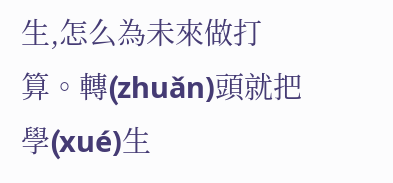生,怎么為未來做打算。轉(zhuǎn)頭就把學(xué)生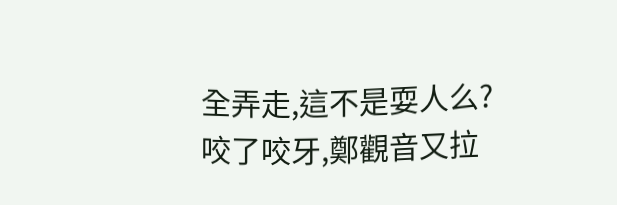全弄走,這不是耍人么?
咬了咬牙,鄭觀音又拉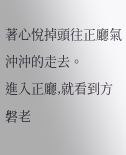著心悅掉頭往正廳氣沖沖的走去。
進入正廳,就看到方磐老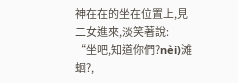神在在的坐在位置上,見二女進來,淡笑著說:
“坐吧,知道你們?nèi)滩蛔?,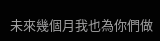未來幾個月我也為你們做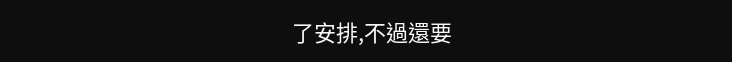了安排,不過還要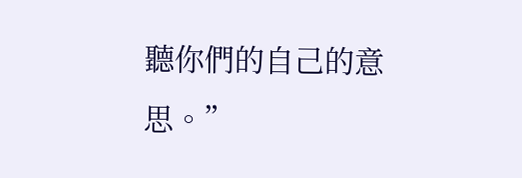聽你們的自己的意思。”